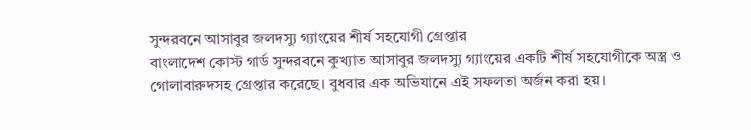সুন্দরবনে আসাবুর জলদস্যু গ্যাংয়ের শীর্ষ সহযোগী গ্রেপ্তার
বাংলাদেশ কোস্ট গার্ড সুন্দরবনে কুখ্যাত আসাবুর জলদস্যু গ্যাংয়ের একটি শীর্ষ সহযোগীকে অস্ত্র ও গোলাবারুদসহ গ্রেপ্তার করেছে। বুধবার এক অভিযানে এই সফলতা অর্জন করা হয়।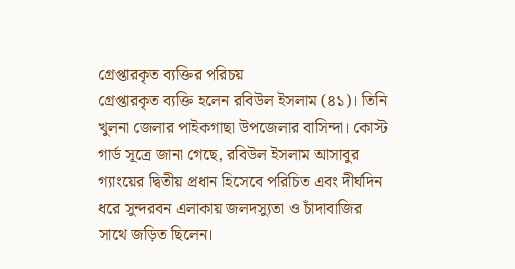গ্রেপ্তারকৃত ব্যক্তির পরিচয়
গ্রেপ্তারকৃত ব্যক্তি হলেন রবিউল ইসলাম (৪১)। তিনি খুলনা জেলার পাইকগাছা উপজেলার বাসিন্দা। কোস্ট গার্ড সূত্রে জানা গেছে, রবিউল ইসলাম আসাবুর গ্যাংয়ের দ্বিতীয় প্রধান হিসেবে পরিচিত এবং দীর্ঘদিন ধরে সুন্দরবন এলাকায় জলদস্যুতা ও চাঁদাবাজির সাথে জড়িত ছিলেন।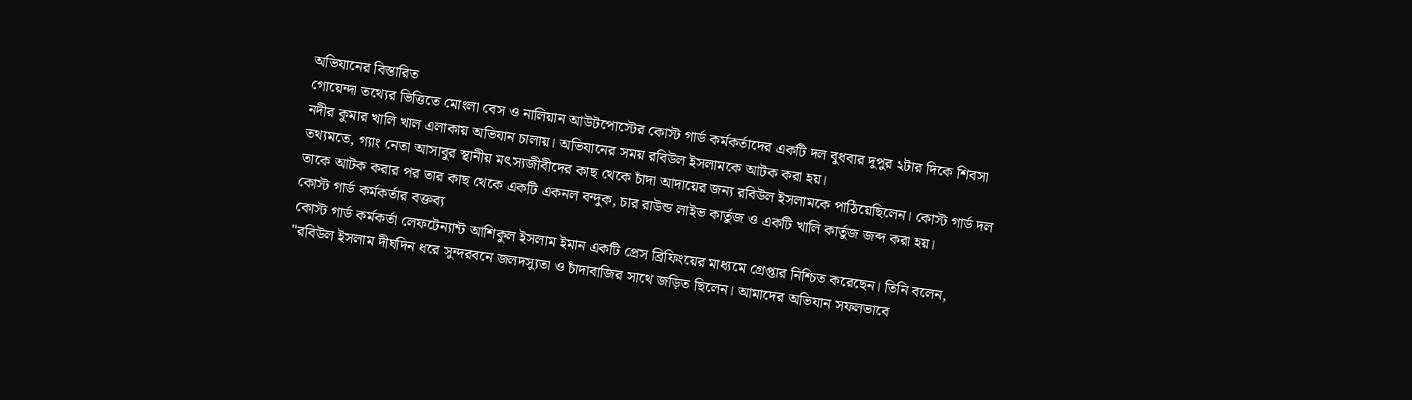অভিযানের বিস্তারিত
গোয়েন্দা তথ্যের ভিত্তিতে মোংলা বেস ও নালিয়ান আউটপোস্টের কোস্ট গার্ড কর্মকর্তাদের একটি দল বুধবার দুপুর ২টার দিকে শিবসা নদীর কুমার খালি খাল এলাকায় অভিযান চালায়। অভিযানের সময় রবিউল ইসলামকে আটক করা হয়।
তথ্যমতে, গ্যাং নেতা আসাবুর স্থানীয় মৎস্যজীবীদের কাছ থেকে চাঁদা আদায়ের জন্য রবিউল ইসলামকে পাঠিয়েছিলেন। কোস্ট গার্ড দল তাকে আটক করার পর তার কাছ থেকে একটি একনল বন্দুক, চার রাউন্ড লাইভ কার্তুজ ও একটি খালি কার্তুজ জব্দ করা হয়।
কোস্ট গার্ড কর্মকর্তার বক্তব্য
কোস্ট গার্ড কর্মকর্তা লেফটেন্যান্ট আশিকুল ইসলাম ইমান একটি প্রেস ব্রিফিংয়ের মাধ্যমে গ্রেপ্তার নিশ্চিত করেছেন। তিনি বলেন, "রবিউল ইসলাম দীর্ঘদিন ধরে সুন্দরবনে জলদস্যুতা ও চাঁদাবাজির সাথে জড়িত ছিলেন। আমাদের অভিযান সফলভাবে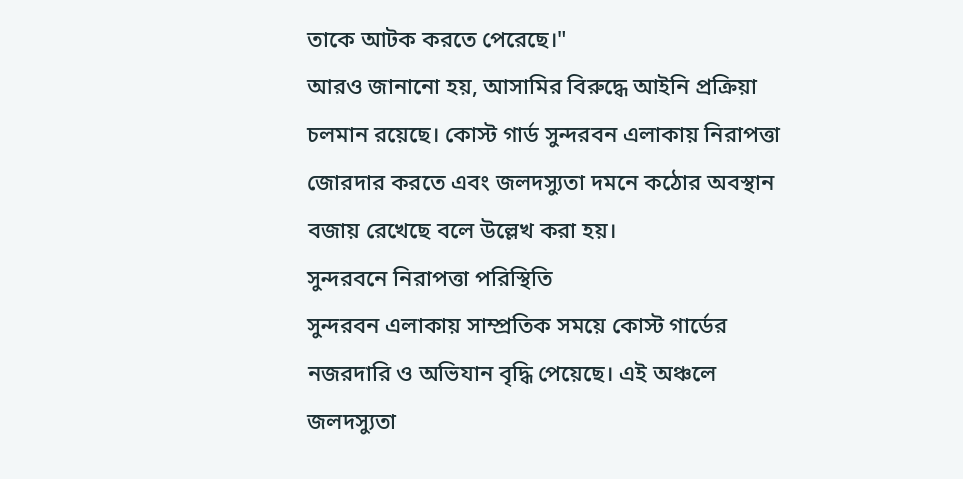তাকে আটক করতে পেরেছে।"
আরও জানানো হয়, আসামির বিরুদ্ধে আইনি প্রক্রিয়া চলমান রয়েছে। কোস্ট গার্ড সুন্দরবন এলাকায় নিরাপত্তা জোরদার করতে এবং জলদস্যুতা দমনে কঠোর অবস্থান বজায় রেখেছে বলে উল্লেখ করা হয়।
সুন্দরবনে নিরাপত্তা পরিস্থিতি
সুন্দরবন এলাকায় সাম্প্রতিক সময়ে কোস্ট গার্ডের নজরদারি ও অভিযান বৃদ্ধি পেয়েছে। এই অঞ্চলে জলদস্যুতা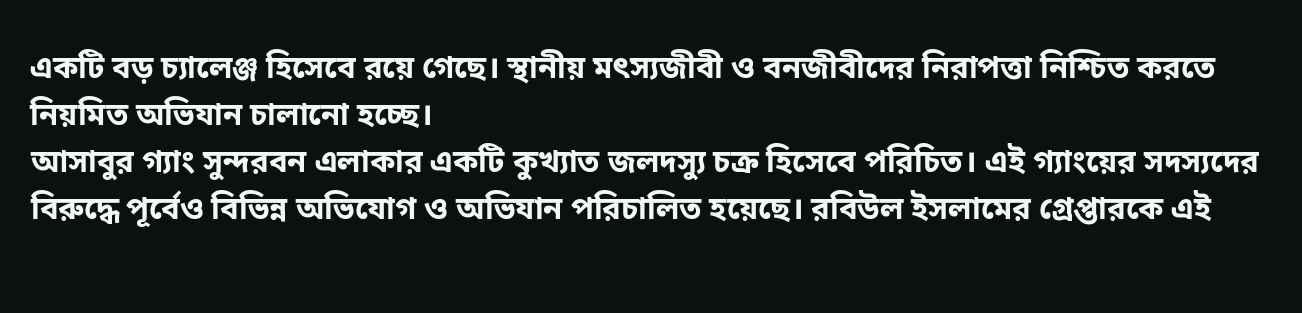একটি বড় চ্যালেঞ্জ হিসেবে রয়ে গেছে। স্থানীয় মৎস্যজীবী ও বনজীবীদের নিরাপত্তা নিশ্চিত করতে নিয়মিত অভিযান চালানো হচ্ছে।
আসাবুর গ্যাং সুন্দরবন এলাকার একটি কুখ্যাত জলদস্যু চক্র হিসেবে পরিচিত। এই গ্যাংয়ের সদস্যদের বিরুদ্ধে পূর্বেও বিভিন্ন অভিযোগ ও অভিযান পরিচালিত হয়েছে। রবিউল ইসলামের গ্রেপ্তারকে এই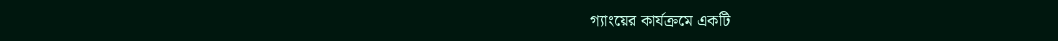গ্যাংয়ের কার্যক্রমে একটি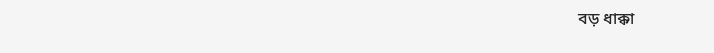বড় ধাক্কা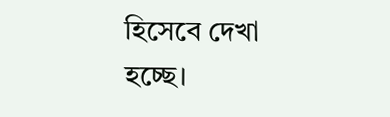হিসেবে দেখা হচ্ছে।